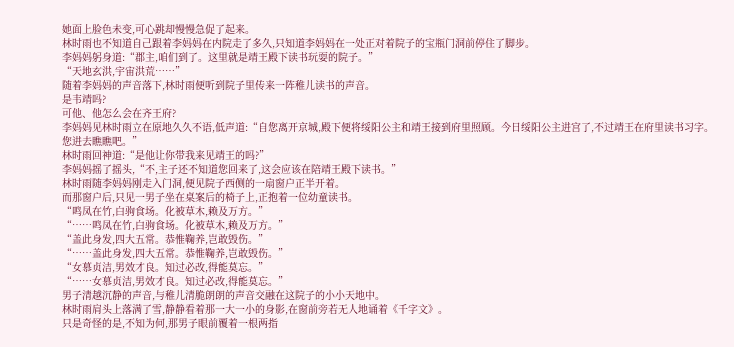她面上脸色未变,可心跳却慢慢急促了起来。
林时雨也不知道自己跟着李妈妈在内院走了多久,只知道李妈妈在一处正对着院子的宝瓶门洞前停住了脚步。
李妈妈躬身道:“郡主,咱们到了。这里就是靖王殿下读书玩耍的院子。”
“天地玄洪,宇宙洪荒……”
随着李妈妈的声音落下,林时雨便听到院子里传来一阵稚儿读书的声音。
是韦靖吗?
可他、他怎么会在齐王府?
李妈妈见林时雨立在原地久久不语,低声道:“自您离开京城,殿下便将绥阳公主和靖王接到府里照顾。今日绥阳公主进宫了,不过靖王在府里读书习字。您进去瞧瞧吧。”
林时雨回神道:“是他让你带我来见靖王的吗?”
李妈妈摇了摇头,“不,主子还不知道您回来了,这会应该在陪靖王殿下读书。”
林时雨随李妈妈刚走入门洞,便见院子西侧的一扇窗户正半开着。
而那窗户后,只见一男子坐在桌案后的椅子上,正抱着一位幼童读书。
“鸣凤在竹,白驹食场。化被草木,赖及万方。”
“……鸣凤在竹,白驹食场。化被草木,赖及万方。”
“盖此身发,四大五常。恭惟鞠养,岂敢毁伤。”
“……盖此身发,四大五常。恭惟鞠养,岂敢毁伤。”
“女慕贞洁,男效才良。知过必改,得能莫忘。”
“……女慕贞洁,男效才良。知过必改,得能莫忘。”
男子清越沉静的声音,与稚儿清脆朗朗的声音交融在这院子的小小天地中。
林时雨肩头上落满了雪,静静看着那一大一小的身影,在窗前旁若无人地诵着《千字文》。
只是奇怪的是,不知为何,那男子眼前覆着一根两指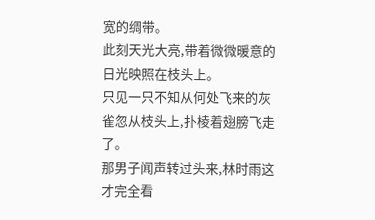宽的绸带。
此刻天光大亮,带着微微暖意的日光映照在枝头上。
只见一只不知从何处飞来的灰雀忽从枝头上,扑棱着翅膀飞走了。
那男子闻声转过头来,林时雨这才完全看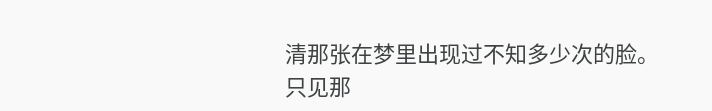清那张在梦里出现过不知多少次的脸。
只见那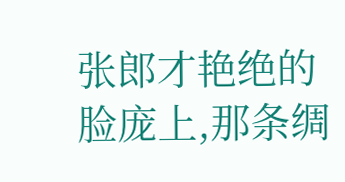张郎才艳绝的脸庞上,那条绸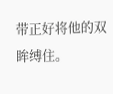带正好将他的双眸缚住。